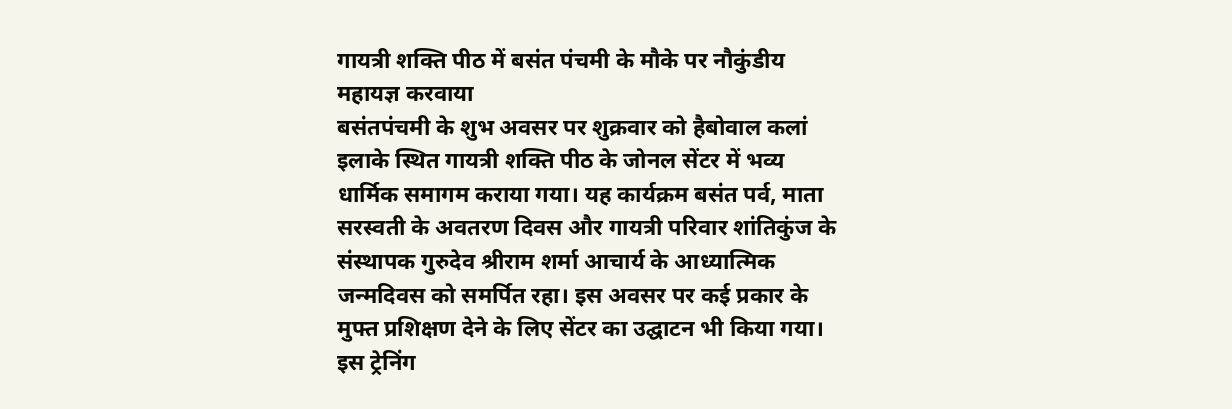गायत्री शक्ति पीठ में बसंत पंचमी के मौके पर नौकुंडीय महायज्ञ करवाया
बसंतपंचमी के शुभ अवसर पर शुक्रवार को हैबोवाल कलां इलाके स्थित गायत्री शक्ति पीठ के जोनल सेंटर में भव्य धार्मिक समागम कराया गया। यह कार्यक्रम बसंत पर्व, माता सरस्वती के अवतरण दिवस और गायत्री परिवार शांतिकुंज के संस्थापक गुरुदेव श्रीराम शर्मा आचार्य के आध्यात्मिक जन्मदिवस को समर्पित रहा। इस अवसर पर कई प्रकार के मुफ्त प्रशिक्षण देने के लिए सेंटर का उद्घाटन भी किया गया।
इस ट्रेनिंग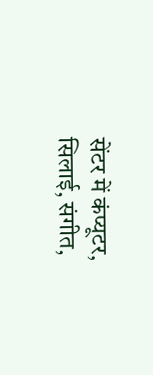सेंटर में कंप्यूटर, सिलाई, संगीत,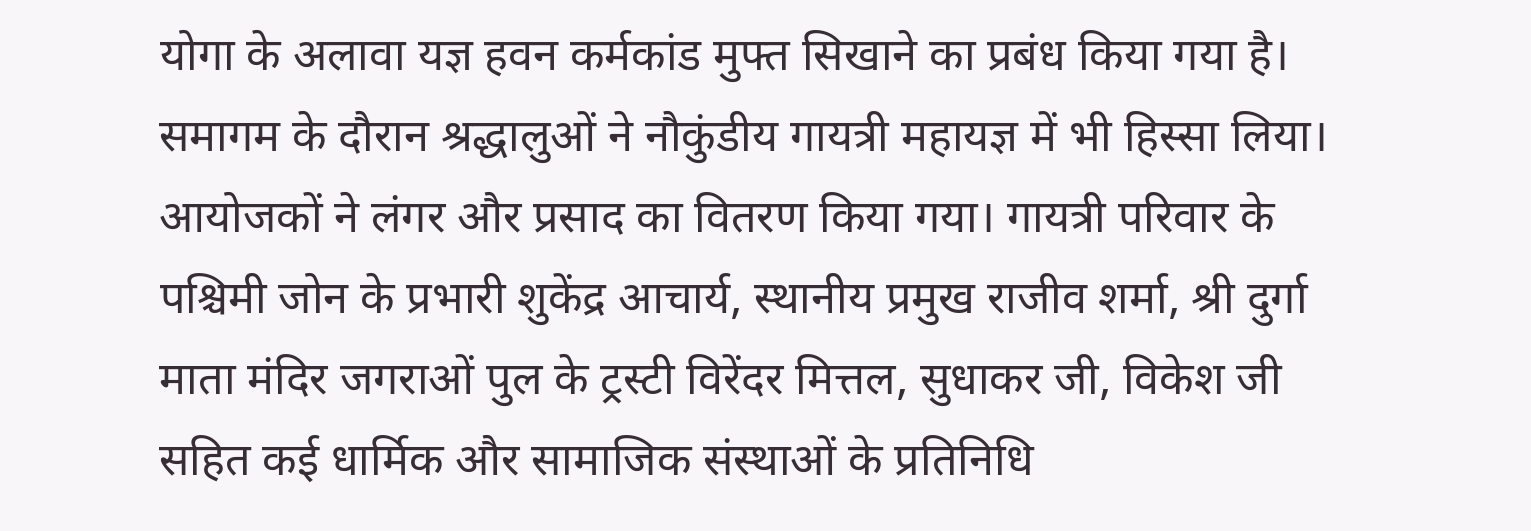योगा के अलावा यज्ञ हवन कर्मकांड मुफ्त सिखाने का प्रबंध किया गया है। समागम के दौरान श्रद्धालुओं ने नौकुंडीय गायत्री महायज्ञ में भी हिस्सा लिया। आयोजकों ने लंगर और प्रसाद का वितरण किया गया। गायत्री परिवार के पश्चिमी जोन के प्रभारी शुकेंद्र आचार्य, स्थानीय प्रमुख राजीव शर्मा, श्री दुर्गा माता मंदिर जगराओं पुल के ट्रस्टी विरेंदर मित्तल, सुधाकर जी, विकेश जी सहित कई धार्मिक और सामाजिक संस्थाओं के प्रतिनिधि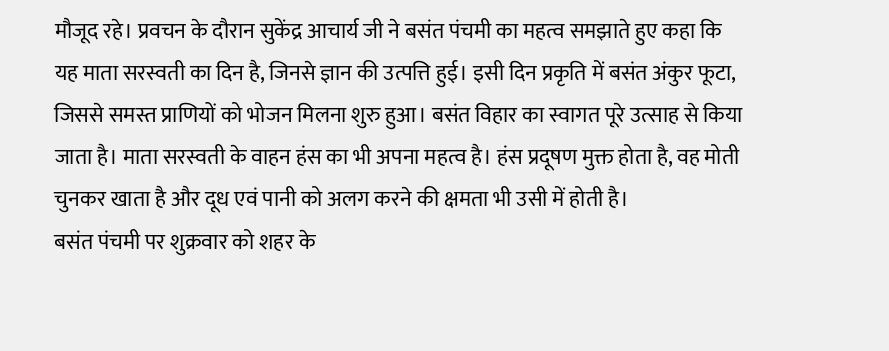मौजूद रहे। प्रवचन के दौरान सुकेंद्र आचार्य जी ने बसंत पंचमी का महत्व समझाते हुए कहा कि यह माता सरस्वती का दिन है, जिनसे ज्ञान की उत्पत्ति हुई। इसी दिन प्रकृति में बसंत अंकुर फूटा, जिससे समस्त प्राणियों को भोजन मिलना शुरु हुआ। बसंत विहार का स्वागत पूरे उत्साह से किया जाता है। माता सरस्वती के वाहन हंस का भी अपना महत्व है। हंस प्रदूषण मुक्त होता है, वह मोती चुनकर खाता है और दूध एवं पानी को अलग करने की क्षमता भी उसी में होती है।
बसंत पंचमी पर शुक्रवार को शहर के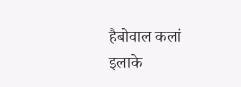हैबोवाल कलां इलाके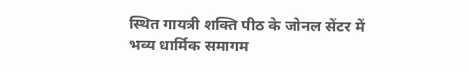स्थित गायत्री शक्ति पीठ के जोनल सेंटर में भव्य धार्मिक समागम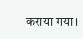कराया गया।